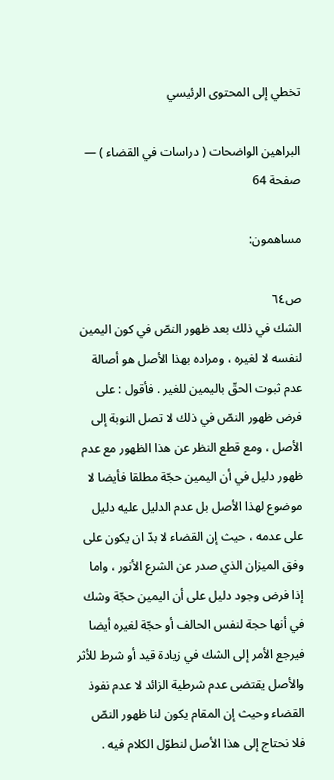تخطي إلى المحتوى الرئيسي

البراهين الواضحات ( دراسات في القضاء ) — صفحة 64

مساهمون:

ص٦٤
الشك في ذلك بعد ظهور النصّ في كون اليمين لنفسه لا لغيره ، ومراده بهذا الأصل هو أصالة عدم ثبوت الحقّ باليمين للغير . فأقول : على فرض ظهور النصّ في ذلك لا تصل النوبة إلى الأصل ، ومع قطع النظر عن هذا الظهور مع عدم ظهور دليل في أن اليمين حجّة مطلقا فأيضا لا موضوع لهذا الأصل بل عدم الدليل عليه دليل على عدمه ، حيث إن القضاء لا بدّ ان يكون على وفق الميزان الذي صدر عن الشرع الأنور ، واما إذا فرض وجود دليل على أن اليمين حجّة وشك في أنها حجة لنفس الحالف أو حجّة لغيره أيضا فيرجع الأمر إلى الشك في زيادة قيد أو شرط للأثر والأصل يقتضى عدم شرطية الزائد لا عدم نفوذ القضاء وحيث إن المقام يكون لنا ظهور النصّ فلا نحتاج إلى هذا الأصل لنطوّل الكلام فيه .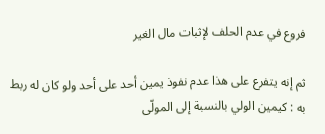فروع في عدم الحلف لإثبات مال الغير

ثم إنه يتفرع على هذا عدم نفوذ يمين أحد على أحد ولو كان له ربط به : كيمين الولي بالنسبة إلى المولّى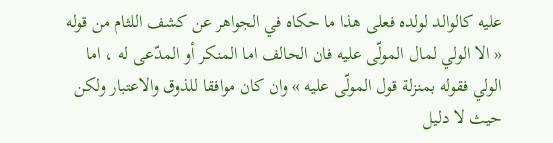عليه كالوالد لولده فعلى هذا ما حكاه في الجواهر عن كشف اللثام من قوله « الا الولي لمال المولّى عليه فان الحالف اما المنكر أو المدّعى له ، اما الولي فقوله بمنزلة قول المولّى عليه » وان كان موافقا للذوق والاعتبار ولكن حيث لا دليل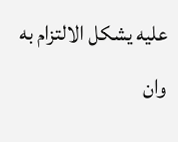عليه يشكل الالتزام به وان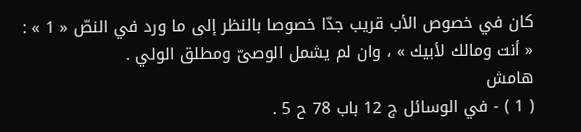كان في خصوص الأب قريب جدّا خصوصا بالنظر إلى ما ورد في النصّ « 1 » : « أنت ومالك لأبيك » ، وان لم يشمل الوصىّ ومطلق الولي .
هامش
( 1 ) - في الوسائل ج 12 باب 78 ح 5 .